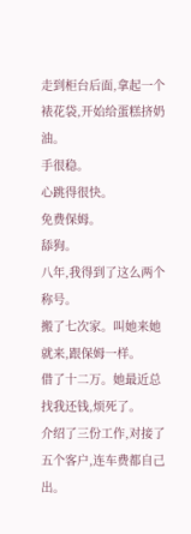走到柜台后面,拿起一个裱花袋,开始给蛋糕挤奶油。
手很稳。
心跳得很快。
免费保姆。
舔狗。
八年,我得到了这么两个称号。
搬了七次家。叫她来她就来,跟保姆一样。
借了十二万。她最近总找我还钱,烦死了。
介绍了三份工作,对接了五个客户,连车费都自己出。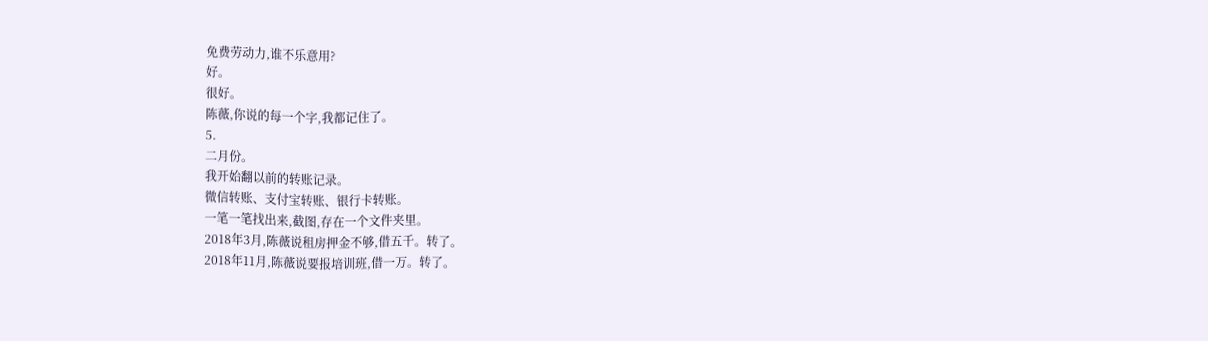免费劳动力,谁不乐意用?
好。
很好。
陈薇,你说的每一个字,我都记住了。
5.
二月份。
我开始翻以前的转账记录。
微信转账、支付宝转账、银行卡转账。
一笔一笔找出来,截图,存在一个文件夹里。
2018年3月,陈薇说租房押金不够,借五千。转了。
2018年11月,陈薇说要报培训班,借一万。转了。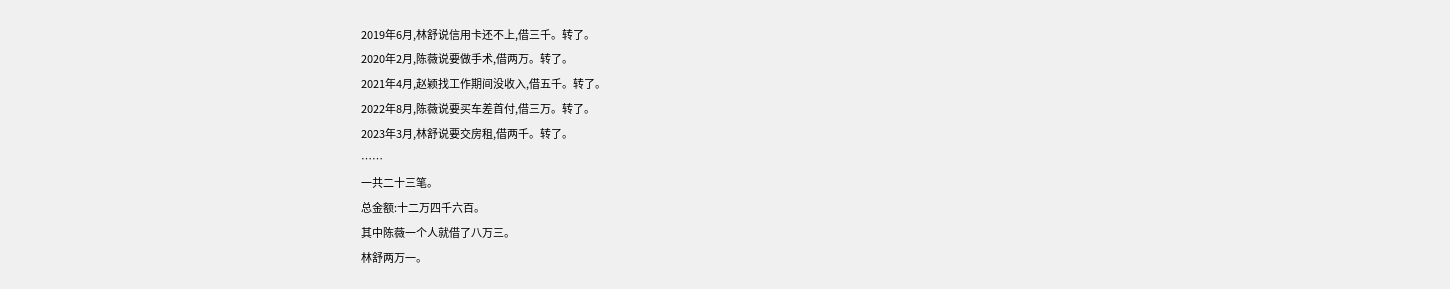2019年6月,林舒说信用卡还不上,借三千。转了。
2020年2月,陈薇说要做手术,借两万。转了。
2021年4月,赵颖找工作期间没收入,借五千。转了。
2022年8月,陈薇说要买车差首付,借三万。转了。
2023年3月,林舒说要交房租,借两千。转了。
……
一共二十三笔。
总金额:十二万四千六百。
其中陈薇一个人就借了八万三。
林舒两万一。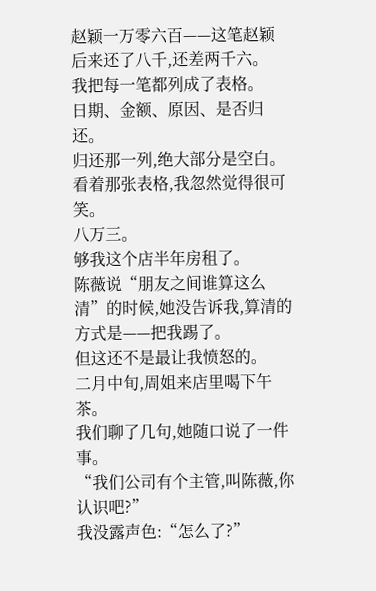赵颖一万零六百——这笔赵颖后来还了八千,还差两千六。
我把每一笔都列成了表格。
日期、金额、原因、是否归还。
归还那一列,绝大部分是空白。
看着那张表格,我忽然觉得很可笑。
八万三。
够我这个店半年房租了。
陈薇说“朋友之间谁算这么清”的时候,她没告诉我,算清的方式是——把我踢了。
但这还不是最让我愤怒的。
二月中旬,周姐来店里喝下午茶。
我们聊了几句,她随口说了一件事。
“我们公司有个主管,叫陈薇,你认识吧?”
我没露声色:“怎么了?”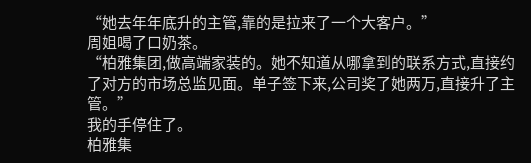“她去年年底升的主管,靠的是拉来了一个大客户。”
周姐喝了口奶茶。
“柏雅集团,做高端家装的。她不知道从哪拿到的联系方式,直接约了对方的市场总监见面。单子签下来,公司奖了她两万,直接升了主管。”
我的手停住了。
柏雅集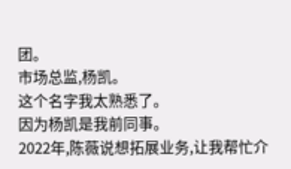团。
市场总监,杨凯。
这个名字我太熟悉了。
因为杨凯是我前同事。
2022年,陈薇说想拓展业务,让我帮忙介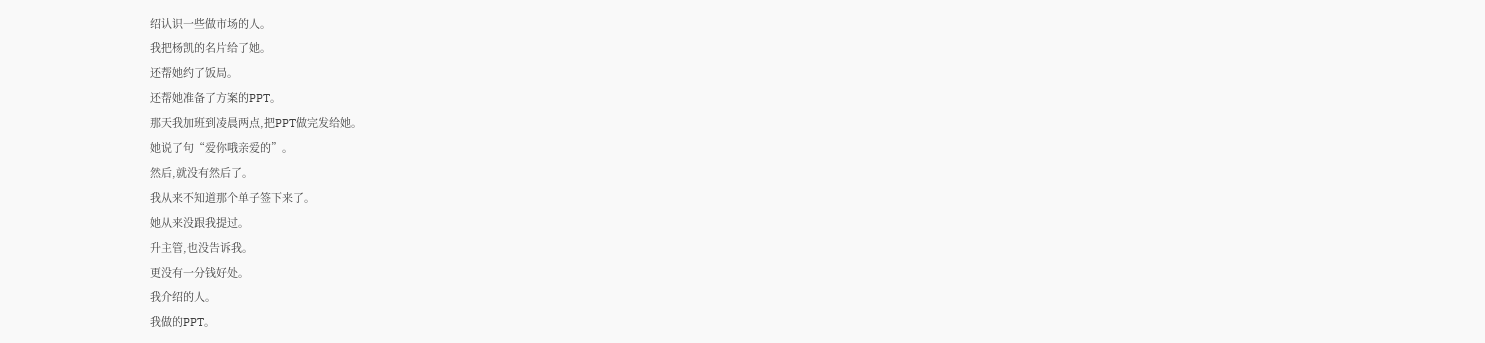绍认识一些做市场的人。
我把杨凯的名片给了她。
还帮她约了饭局。
还帮她准备了方案的PPT。
那天我加班到凌晨两点,把PPT做完发给她。
她说了句“爱你哦亲爱的”。
然后,就没有然后了。
我从来不知道那个单子签下来了。
她从来没跟我提过。
升主管,也没告诉我。
更没有一分钱好处。
我介绍的人。
我做的PPT。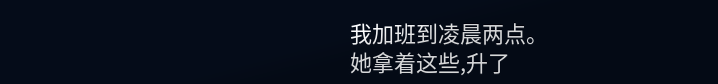我加班到凌晨两点。
她拿着这些,升了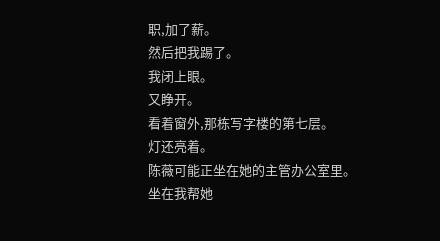职,加了薪。
然后把我踢了。
我闭上眼。
又睁开。
看着窗外,那栋写字楼的第七层。
灯还亮着。
陈薇可能正坐在她的主管办公室里。
坐在我帮她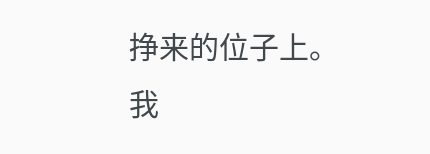挣来的位子上。
我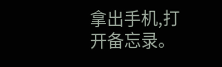拿出手机,打开备忘录。